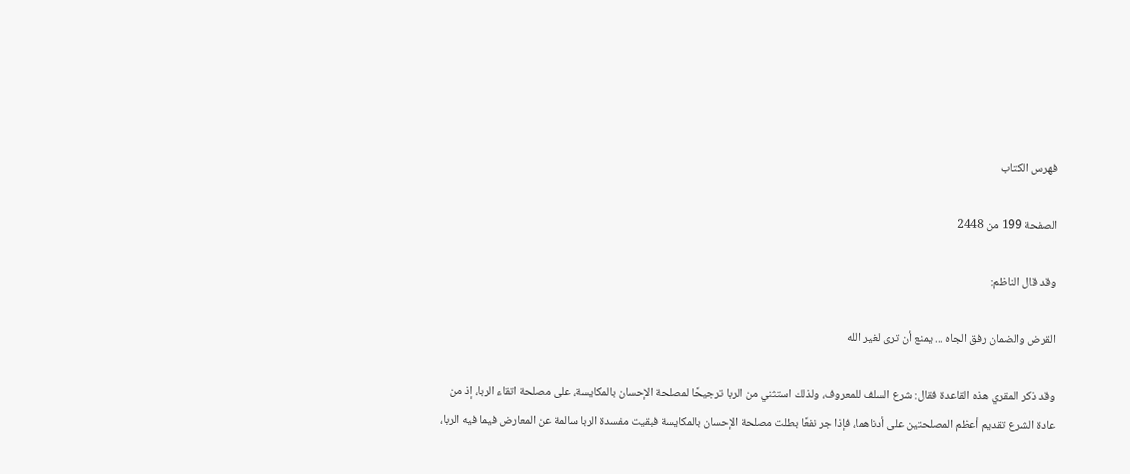فهرس الكتاب

الصفحة 199 من 2448

وقد قال الناظم:

القرض والضمان رفق الجاه ... يمنع أن ترى لغير الله

وقد ذكر المقري هذه القاعدة فقال: شرع السلف للمعروف، ولذلك استثني من الربا ترجيحًا لمصلحة الإحسان بالمكايسة، على مصلحة اتقاء الربا، إذ من عادة الشرع تقديم أعظم المصلحتين على أدناهما، فإذا جر نفعًا بطلت مصلحة الإحسان بالمكايسة فبقيت مفسدة الربا سالمة عن المعارض فيما فيه الربا،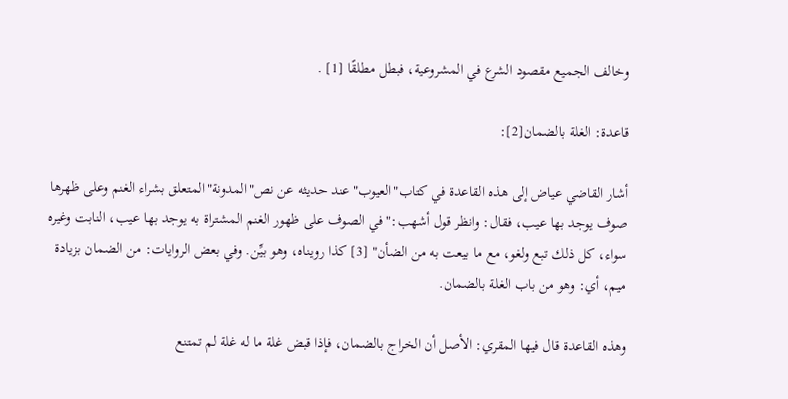وخالف الجميع مقصود الشرع في المشروعية، فبطل مطلقًا [1] .

قاعدة: الغلة بالضمان[2]:

أشار القاضي عياض إلى هذه القاعدة في كتاب"العيوب"عند حديثه عن نص"المدونة"المتعلق بشراء الغنم وعلى ظهرها صوف يوجد بها عيب، فقال: وانظر قول أشهب:"في الصوف على ظهور الغنم المشتراة به يوجد بها عيب، النابت وغيره سواء، كل ذلك تبع ولغو، مع ما بيعت به من الضأن" [3] كذا رويناه، وهو بيِّن. وفي بعض الروايات: من الضمان بزيادة ميم، أي: وهو من باب الغلة بالضمان.

وهذه القاعدة قال فيها المقري: الأصل أن الخراج بالضمان، فإذا قبض غلة ما له غلة لم تمتنع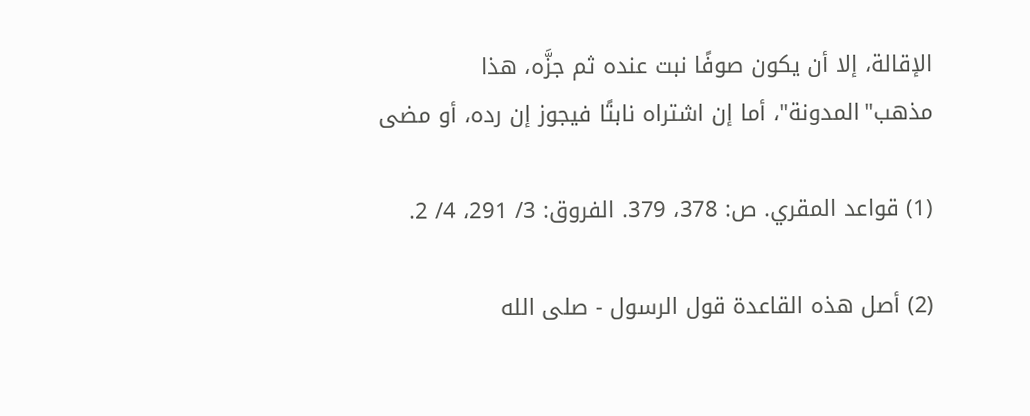الإقالة، إلا أن يكون صوفًا نبت عنده ثم جزَّه، هذا مذهب"المدونة"، أما إن اشتراه نابتًا فيجوز إن رده، أو مضى

(1) قواعد المقري. ص: 378، 379. الفروق: 3/ 291، 4/ 2.

(2) أصل هذه القاعدة قول الرسول - صلى الله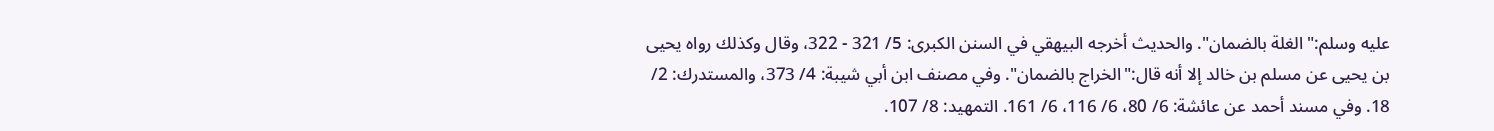عليه وسلم:"الغلة بالضمان". والحديث أخرجه البيهقي في السنن الكبرى: 5/ 321 - 322، وقال وكذلك رواه يحيى بن يحيى عن مسلم بن خالد إلا أنه قال:"الخراج بالضمان". وفي مصنف ابن أبي شيبة: 4/ 373، والمستدرك: 2/ 18. وفي مسند أحمد عن عائشة: 6/ 80، 6/ 116، 6/ 161. التمهيد: 8/ 107.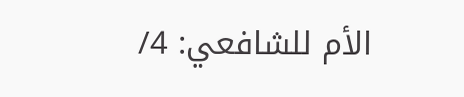الأم للشافعي: 4/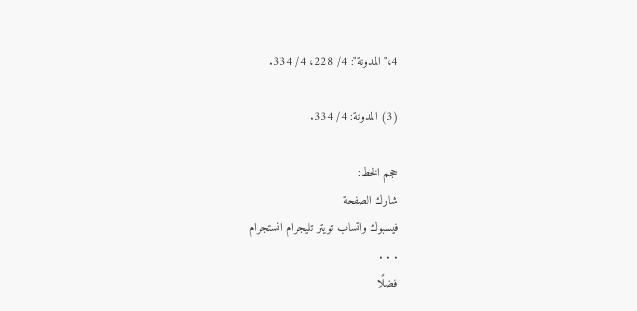4،"المدونة": 4/ 228، 4/ 334.

(3) المدونة: 4/ 334.

حجم الخط:
شارك الصفحة
فيسبوك واتساب تويتر تليجرام انستجرام
. . .
فضلًا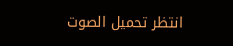انتظر تحميل الصوت